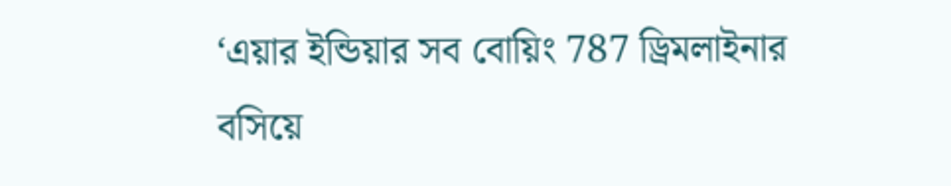‘এয়ার ইন্ডিয়ার সব বোয়িং 787 ড্রিমলাইনার বসিয়ে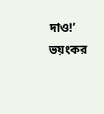দাও!’ ভয়ংকর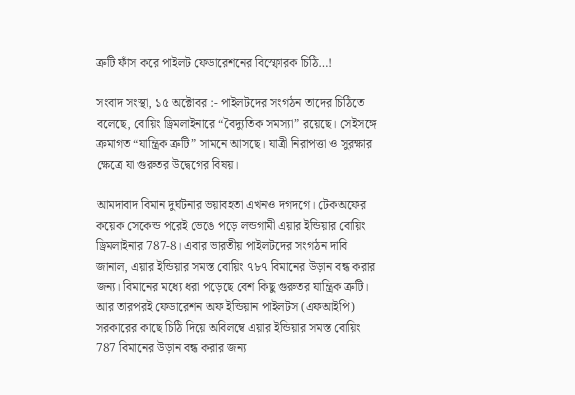ত্রুটি ফাঁস করে পাইলট ফেডারেশনের বিস্ফোরক চিঠি…!

সংবাদ সংস্থা, ১৫ অক্টোবর :- পাইলটদের সংগঠন তাদের চিঠিতে বলেছে, বোয়িং ড্রিমলাইনারে “বৈদ্যুতিক সমস্যা” রয়েছে। সেইসঙ্গে ক্রমাগত “যান্ত্রিক ত্রুটি” সামনে আসছে। যাত্রী নিরাপত্তা ও সুরক্ষার ক্ষেত্রে যা গুরুতর উদ্বেগের বিষয়।

আমদাবাদ বিমান দুর্ঘটনার ভয়াবহতা এখনও দগদগে। টেকঅফের কয়েক সেকেন্ড পরেই ভেঙে পড়ে লন্ডগামী এয়ার ইন্ডিয়ার বোয়িং ড্রিমলাইনার 787-8। এবার ভারতীয় পাইলটদের সংগঠন দাবি জানাল, এয়ার ইন্ডিয়ার সমস্ত বোয়িং ৭৮৭ বিমানের উড়ান বন্ধ করার জন্য। বিমানের মধ্যে ধরা পড়েছে বেশ কিছু গুরুতর যান্ত্রিক ত্রুটি। আর তারপরই ফেডারেশন অফ ইন্ডিয়ান পাইলটস (এফআইপি) সরকারের কাছে চিঠি দিয়ে অবিলম্বে এয়ার ইন্ডিয়ার সমস্ত বোয়িং 787 বিমানের উড়ান বন্ধ করার জন্য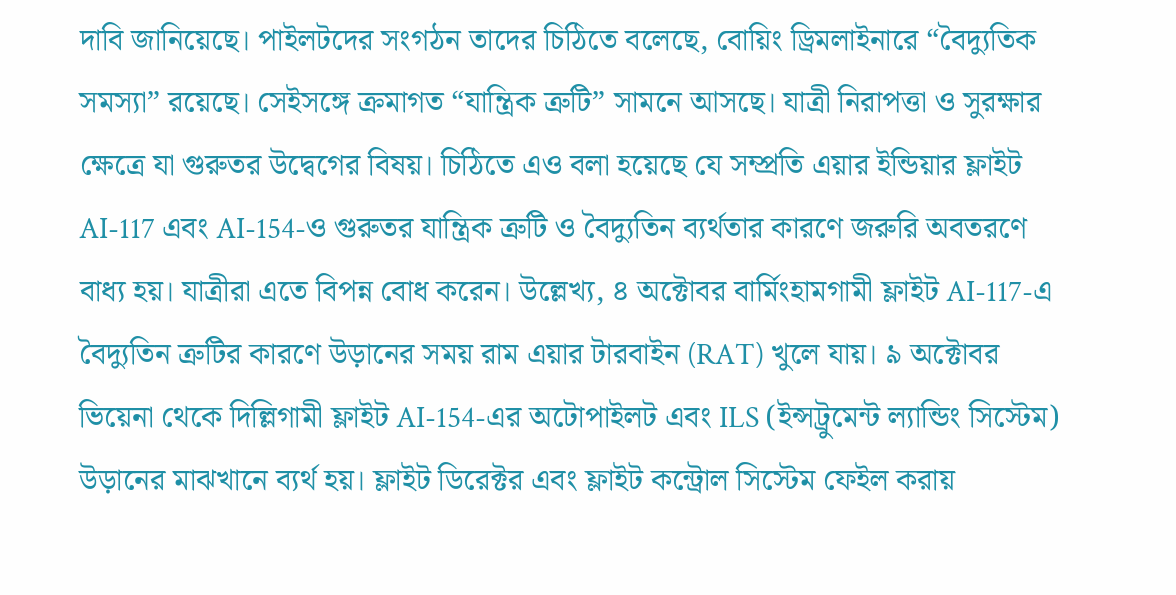দাবি জানিয়েছে। পাইলটদের সংগঠন তাদের চিঠিতে বলেছে, বোয়িং ড্রিমলাইনারে “বৈদ্যুতিক সমস্যা” রয়েছে। সেইসঙ্গে ক্রমাগত “যান্ত্রিক ত্রুটি” সামনে আসছে। যাত্রী নিরাপত্তা ও সুরক্ষার ক্ষেত্রে যা গুরুতর উদ্বেগের বিষয়। চিঠিতে এও বলা হয়েছে যে সম্প্রতি এয়ার ইন্ডিয়ার ফ্লাইট AI-117 এবং AI-154-ও গুরুতর যান্ত্রিক ত্রুটি ও বৈদ্যুতিন ব্যর্থতার কারণে জরুরি অবতরণে বাধ্য হয়। যাত্রীরা এতে বিপন্ন বোধ করেন। উল্লেখ্য, ৪ অক্টোবর বার্মিংহামগামী ফ্লাইট AI-117-এ বৈদ্যুতিন ত্রুটির কারণে উড়ানের সময় রাম এয়ার টারবাইন (RAT) খুলে যায়। ৯ অক্টোবর ভিয়েনা থেকে দিল্লিগামী ফ্লাইট AI-154-এর অটোপাইলট এবং ILS (ইন্সট্রুমেন্ট ল্যান্ডিং সিস্টেম) উড়ানের মাঝখানে ব্যর্থ হয়। ফ্লাইট ডিরেক্টর এবং ফ্লাইট কন্ট্রোল সিস্টেম ফেইল করায়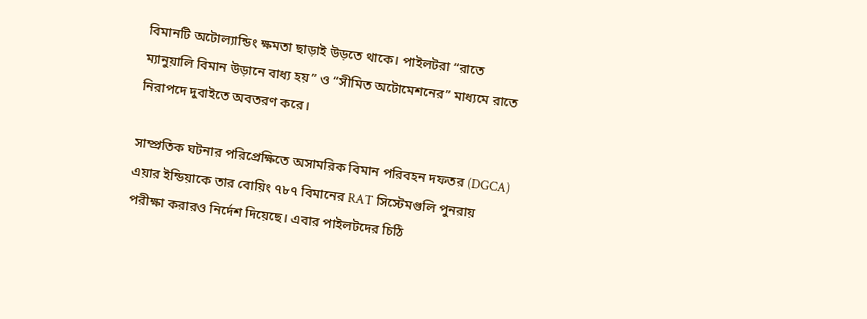বিমানটি অটোল্যান্ডিং ক্ষমতা ছাড়াই উড়তে থাকে। পাইলটরা “রাতে ম্যানুয়ালি বিমান উড়ানে বাধ্য হয়” ও “সীমিত অটোমেশনের” মাধ্যমে রাতে নিরাপদে দুবাইতে অবতরণ করে।

সাম্প্রতিক ঘটনার পরিপ্রেক্ষিতে অসামরিক বিমান পরিবহন দফতর (DGCA) এয়ার ইন্ডিয়াকে তার বোয়িং ৭৮৭ বিমানের RAT সিস্টেমগুলি পুনরায় পরীক্ষা করারও নির্দেশ দিয়েছে। এবার পাইলটদের চিঠি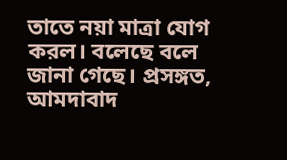তাতে নয়া মাত্রা যোগ করল। বলেছে বলে জানা গেছে। প্রসঙ্গত, আমদাবাদ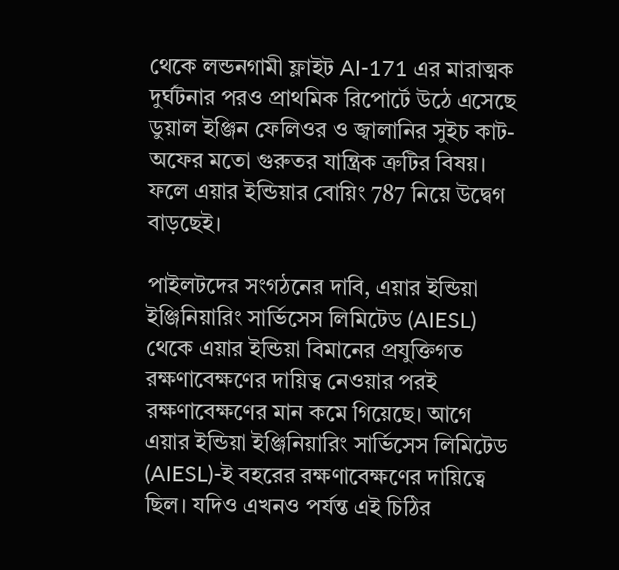থেকে লন্ডনগামী ফ্লাইট AI-171 এর মারাত্মক দুর্ঘটনার পরও প্রাথমিক রিপোর্টে উঠে এসেছে ডুয়াল ইঞ্জিন ফেলিওর ও জ্বালানির সুইচ কাট-অফের মতো গুরুতর যান্ত্রিক ত্রুটির বিষয়। ফলে এয়ার ইন্ডিয়ার বোয়িং 787 নিয়ে উদ্বেগ বাড়ছেই।

পাইলটদের সংগঠনের দাবি, এয়ার ইন্ডিয়া ইঞ্জিনিয়ারিং সার্ভিসেস লিমিটেড (AIESL) থেকে এয়ার ইন্ডিয়া বিমানের প্রযুক্তিগত রক্ষণাবেক্ষণের দায়িত্ব নেওয়ার পরই রক্ষণাবেক্ষণের মান কমে গিয়েছে। আগে এয়ার ইন্ডিয়া ইঞ্জিনিয়ারিং সার্ভিসেস লিমিটেড (AIESL)-ই বহরের রক্ষণাবেক্ষণের দায়িত্বে ছিল। যদিও এখনও পর্যন্ত এই চিঠির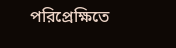পরিপ্রেক্ষিতে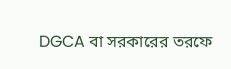DGCA বা সরকারের তরফে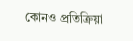কোনও প্রতিক্রিয়া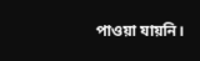পাওয়া যায়নি।